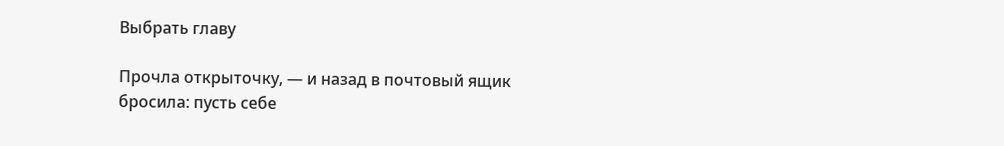Выбрать главу

Прочла открыточку, — и назад в почтовый ящик бросила: пусть себе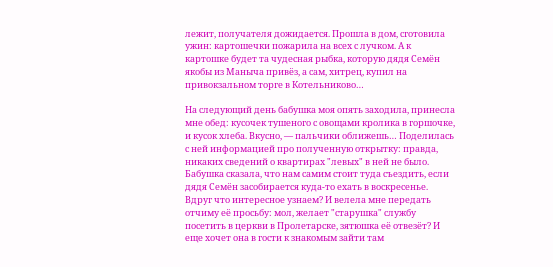лежит, получателя дожидается. Прошла в дом, сготовила ужин: картошечки пожарила на всех с лучком. А к картошке будет та чудесная рыбка, которую дядя Семён якобы из Маныча привёз, а сам, хитрец, купил на привокзальном торге в Котельниково…

На следующий день бабушка моя опять заходила, принесла мне обед: кусочек тушеного с овощами кролика в горшочке, и кусок хлеба. Вкусно, — пальчики оближешь… Поделилась с ней информацией про полученную открытку: правда, никаких сведений о квартирах "левых" в ней не было. Бабушка сказала, что нам самим стоит туда съездить, если дядя Семён засобирается куда-то ехать в воскресенье. Вдруг что интересное узнаем? И велела мне передать отчиму её просьбу: мол, желает "старушка" службу посетить в церкви в Пролетарске, зятюшка её отвезёт? И еще хочет она в гости к знакомым зайти там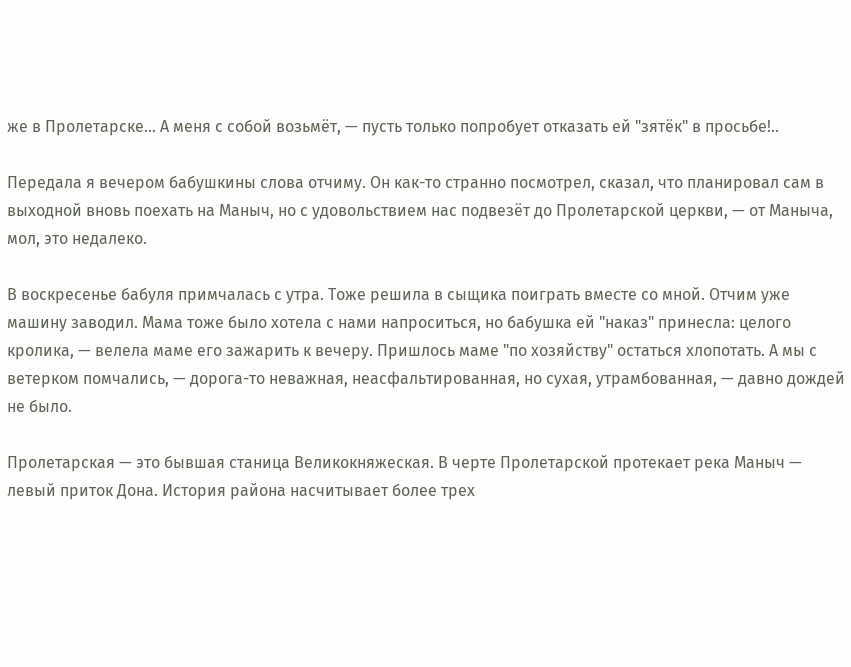же в Пролетарске… А меня с собой возьмёт, — пусть только попробует отказать ей "зятёк" в просьбе!..

Передала я вечером бабушкины слова отчиму. Он как-то странно посмотрел, сказал, что планировал сам в выходной вновь поехать на Маныч, но с удовольствием нас подвезёт до Пролетарской церкви, — от Маныча, мол, это недалеко.

В воскресенье бабуля примчалась с утра. Тоже решила в сыщика поиграть вместе со мной. Отчим уже машину заводил. Мама тоже было хотела с нами напроситься, но бабушка ей "наказ" принесла: целого кролика, — велела маме его зажарить к вечеру. Пришлось маме "по хозяйству" остаться хлопотать. А мы с ветерком помчались, — дорога-то неважная, неасфальтированная, но сухая, утрамбованная, — давно дождей не было.

Пролетарская — это бывшая станица Великокняжеская. В черте Пролетарской протекает река Маныч — левый приток Дона. История района насчитывает более трех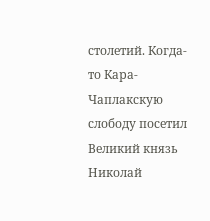столетий. Когда-то Кара-Чаплакскую слободу посетил Великий князь Николай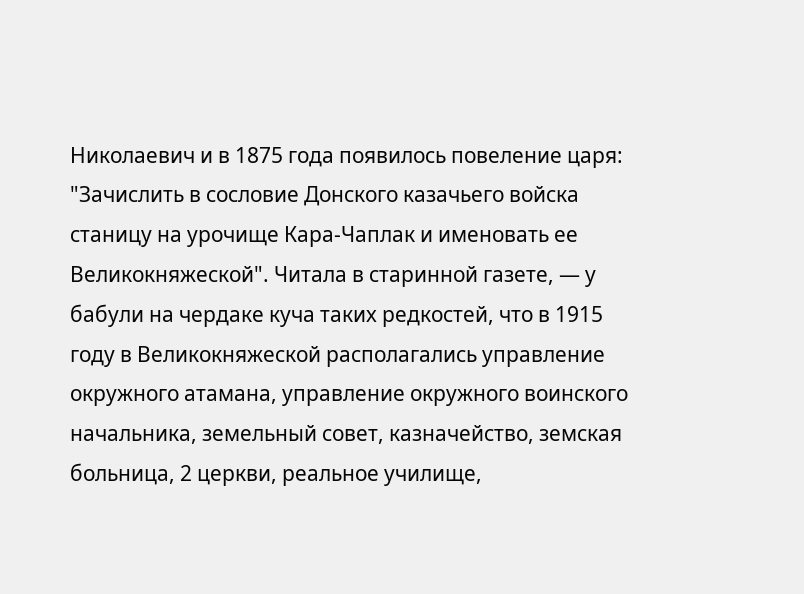Николаевич и в 1875 года появилось повеление царя: "Зачислить в сословие Донского казачьего войска станицу на урочище Кара-Чаплак и именовать ее Великокняжеской". Читала в старинной газете, — у бабули на чердаке куча таких редкостей, что в 1915 году в Великокняжеской располагались управление окружного атамана, управление окружного воинского начальника, земельный совет, казначейство, земская больница, 2 церкви, реальное училище,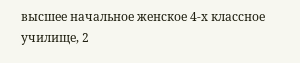высшее начальное женское 4-х классное училище, 2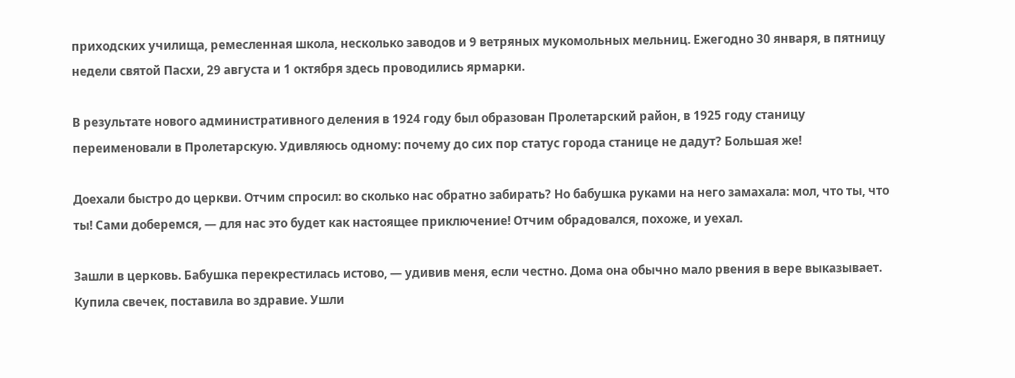приходских училища, ремесленная школа, несколько заводов и 9 ветряных мукомольных мельниц. Ежегодно 30 января, в пятницу недели святой Пасхи, 29 августа и 1 октября здесь проводились ярмарки.

В результате нового административного деления в 1924 году был образован Пролетарский район, в 1925 году станицу переименовали в Пролетарскую. Удивляюсь одному: почему до сих пор статус города станице не дадут? Большая же!

Доехали быстро до церкви. Отчим спросил: во сколько нас обратно забирать? Но бабушка руками на него замахала: мол, что ты, что ты! Сами доберемся, — для нас это будет как настоящее приключение! Отчим обрадовался, похоже, и уехал.

Зашли в церковь. Бабушка перекрестилась истово, — удивив меня, если честно. Дома она обычно мало рвения в вере выказывает. Купила свечек, поставила во здравие. Ушли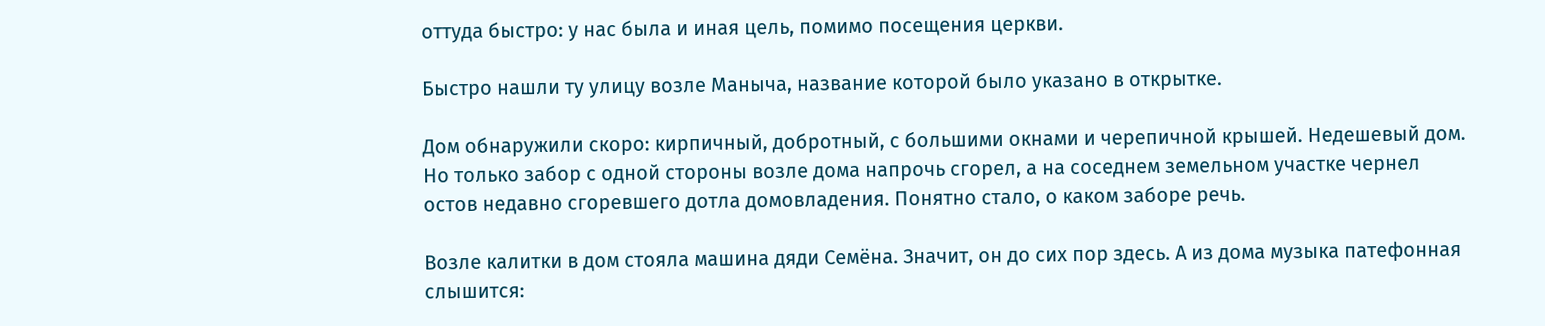оттуда быстро: у нас была и иная цель, помимо посещения церкви.

Быстро нашли ту улицу возле Маныча, название которой было указано в открытке.

Дом обнаружили скоро: кирпичный, добротный, с большими окнами и черепичной крышей. Недешевый дом. Но только забор с одной стороны возле дома напрочь сгорел, а на соседнем земельном участке чернел остов недавно сгоревшего дотла домовладения. Понятно стало, о каком заборе речь.

Возле калитки в дом стояла машина дяди Семёна. Значит, он до сих пор здесь. А из дома музыка патефонная слышится: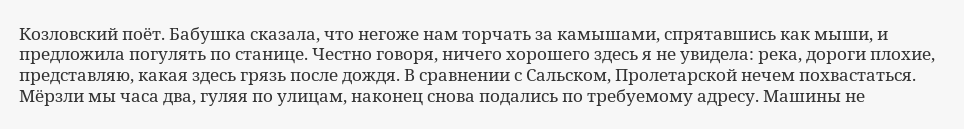Козловский поёт. Бабушка сказала, что негоже нам торчать за камышами, спрятавшись как мыши, и предложила погулять по станице. Честно говоря, ничего хорошего здесь я не увидела: река, дороги плохие, представляю, какая здесь грязь после дождя. В сравнении с Сальском, Пролетарской нечем похвастаться. Мёрзли мы часа два, гуляя по улицам, наконец снова подались по требуемому адресу. Машины не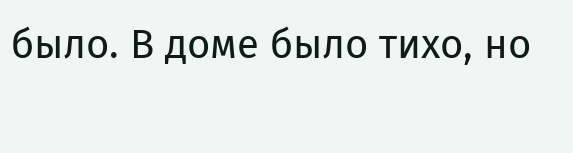было. В доме было тихо, но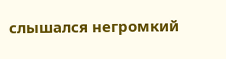слышался негромкий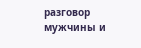разговор мужчины и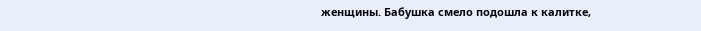женщины. Бабушка смело подошла к калитке,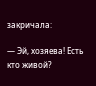закричала:

— Эй, хозяева! Есть кто живой?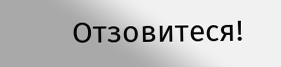Отзовитеся!